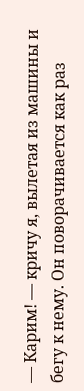— Карим! — кричу я, вылетая из машины и бегу к нему. Он поворачивается как раз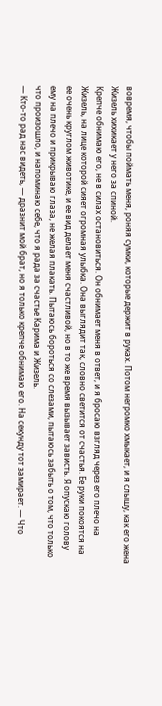вовремя, чтобы поймать меня, роняя сумки, которые держит в руках. Потом негромко хмыкает, и я слышу, как его жена Жизель хихикает у него за спиной.
Крепче обнимаю его, не в силах остановиться. Он обнимает меня в ответ, и я бросаю взгляд через его плечо на Жизель, на лице которой сияет огромная улыбка. Она выглядит так, словно светится от счастья. Ее руки покоятся на ее очень круглом животике, и ее вид делает меня счастливой, но в то же время вызывает зависть. Я опускаю голову ему на плечо и прикрываю глаза, не желая плакать. Пытаюсь бороться со слезами, пытаюсь забыть о том, что только что произошло, и напоминаю себе, что я рада за счастье Карима и Жизель.
— Кто-то рад нас видеть, — дразнит мой брат, но я только крепче обнимаю его. На секунду тот замирает. — Что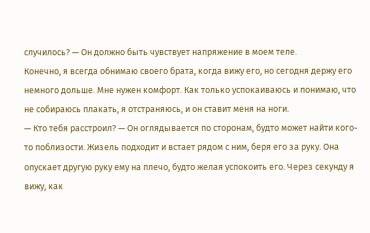случилось? — Он должно быть чувствует напряжение в моем теле.
Конечно, я всегда обнимаю своего брата, когда вижу его, но сегодня держу его немного дольше. Мне нужен комфорт. Как только успокаиваюсь и понимаю, что не собираюсь плакать, я отстраняюсь, и он ставит меня на ноги.
— Кто тебя расстроил? — Он оглядывается по сторонам, будто может найти кого-то поблизости. Жизель подходит и встает рядом с ним, беря его за руку. Она опускает другую руку ему на плечо, будто желая успокоить его. Через секунду я вижу, как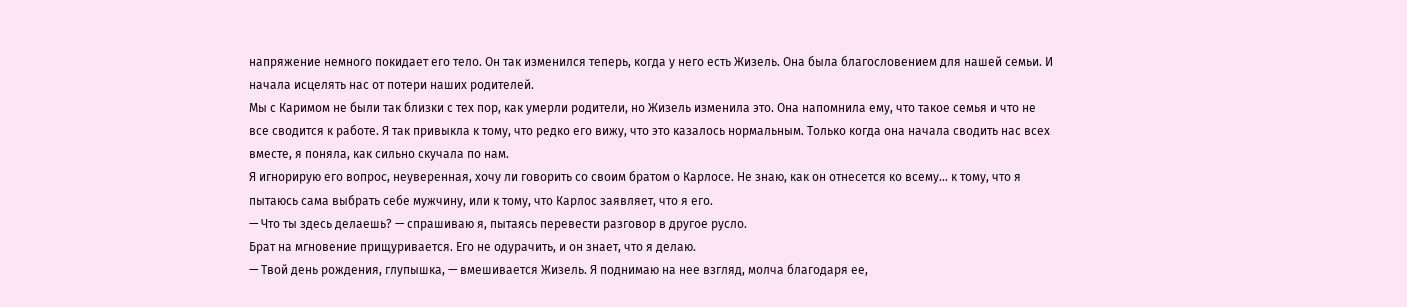напряжение немного покидает его тело. Он так изменился теперь, когда у него есть Жизель. Она была благословением для нашей семьи. И начала исцелять нас от потери наших родителей.
Мы с Каримом не были так близки с тех пор, как умерли родители, но Жизель изменила это. Она напомнила ему, что такое семья и что не все сводится к работе. Я так привыкла к тому, что редко его вижу, что это казалось нормальным. Только когда она начала сводить нас всех вместе, я поняла, как сильно скучала по нам.
Я игнорирую его вопрос, неуверенная, хочу ли говорить со своим братом о Карлосе. Не знаю, как он отнесется ко всему… к тому, что я пытаюсь сама выбрать себе мужчину, или к тому, что Карлос заявляет, что я его.
— Что ты здесь делаешь? — спрашиваю я, пытаясь перевести разговор в другое русло.
Брат на мгновение прищуривается. Его не одурачить, и он знает, что я делаю.
— Твой день рождения, глупышка, — вмешивается Жизель. Я поднимаю на нее взгляд, молча благодаря ее,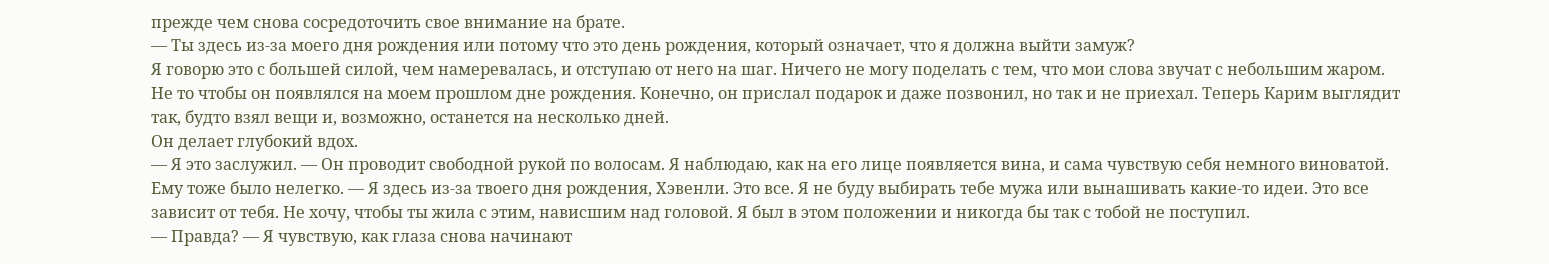прежде чем снова сосредоточить свое внимание на брате.
— Ты здесь из-за моего дня рождения или потому что это день рождения, который означает, что я должна выйти замуж?
Я говорю это с большей силой, чем намеревалась, и отступаю от него на шаг. Ничего не могу поделать с тем, что мои слова звучат с небольшим жаром. Не то чтобы он появлялся на моем прошлом дне рождения. Конечно, он прислал подарок и даже позвонил, но так и не приехал. Теперь Карим выглядит так, будто взял вещи и, возможно, останется на несколько дней.
Он делает глубокий вдох.
— Я это заслужил. — Он проводит свободной рукой по волосам. Я наблюдаю, как на его лице появляется вина, и сама чувствую себя немного виноватой. Ему тоже было нелегко. — Я здесь из-за твоего дня рождения, Хэвенли. Это все. Я не буду выбирать тебе мужа или вынашивать какие-то идеи. Это все зависит от тебя. Не хочу, чтобы ты жила с этим, нависшим над головой. Я был в этом положении и никогда бы так с тобой не поступил.
— Правда? — Я чувствую, как глаза снова начинают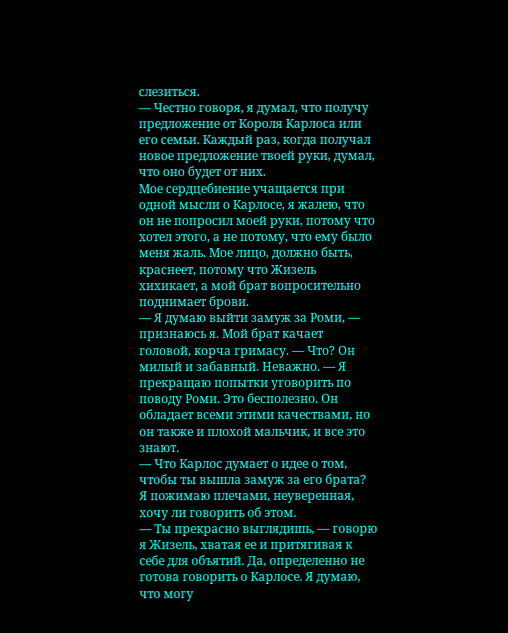слезиться.
— Честно говоря, я думал, что получу предложение от Короля Карлоса или его семьи. Каждый раз, когда получал новое предложение твоей руки, думал, что оно будет от них.
Мое сердцебиение учащается при одной мысли о Карлосе, я жалею, что он не попросил моей руки, потому что хотел этого, а не потому, что ему было меня жаль. Мое лицо, должно быть, краснеет, потому что Жизель хихикает, а мой брат вопросительно поднимает брови.
— Я думаю выйти замуж за Роми, — признаюсь я. Мой брат качает головой, корча гримасу. — Что? Он милый и забавный. Неважно. — Я прекращаю попытки уговорить по поводу Роми. Это бесполезно. Он обладает всеми этими качествами, но он также и плохой мальчик, и все это знают.
— Что Карлос думает о идее о том, чтобы ты вышла замуж за его брата?
Я пожимаю плечами, неуверенная, хочу ли говорить об этом.
— Ты прекрасно выглядишь, — говорю я Жизель, хватая ее и притягивая к себе для объятий. Да, определенно не готова говорить о Карлосе. Я думаю, что могу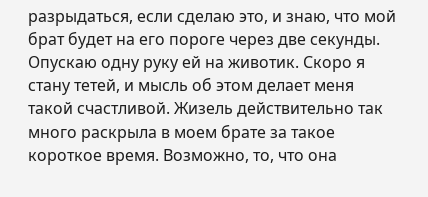разрыдаться, если сделаю это, и знаю, что мой брат будет на его пороге через две секунды.
Опускаю одну руку ей на животик. Скоро я стану тетей, и мысль об этом делает меня такой счастливой. Жизель действительно так много раскрыла в моем брате за такое короткое время. Возможно, то, что она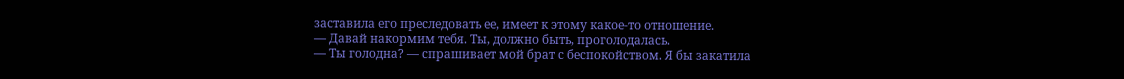заставила его преследовать ее, имеет к этому какое-то отношение.
— Давай накормим тебя. Ты, должно быть, проголодалась.
— Ты голодна? — спрашивает мой брат с беспокойством. Я бы закатила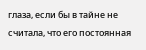глаза, если бы в тайне не считала, что его постоянная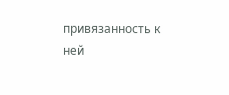привязанность к ней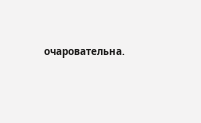очаровательна.